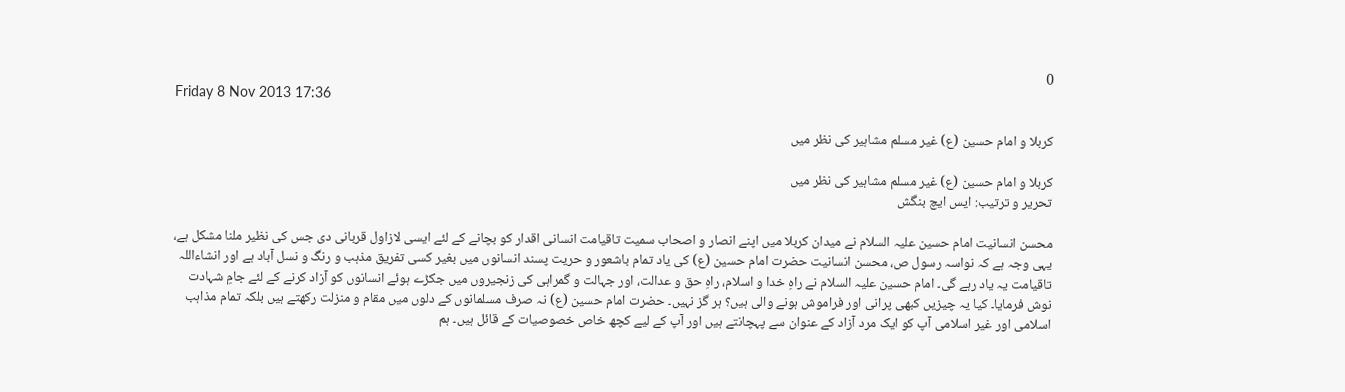0
Friday 8 Nov 2013 17:36

کربلا و امام حسین (ع) غیر مسلم مشاہیر کی نظر میں

کربلا و امام حسین (ع) غیر مسلم مشاہیر کی نظر میں
تحریر و ترتیب: ایس ایچ بنگش

محسن انسانیت امام حسین علیہ السلام نے میدان کربلا میں اپنے انصار و اصحاب سمیت تاقیامت انسانی اقدار کو بچانے کے لئے ایسی لازاول قربانی دی جس کی نظیر ملنا مشکل ہے، یہی وجہ ہے کہ نواسہ رسول ص، محسن انسانیت حضرت امام حسین (ع) کی یاد تمام باشعور و حریت پسند انسانوں میں بغیر کسی تفریق مذہب و رنگ و نسل آباد ہے اور انشاءاللہ تاقیامت یہ یاد رہے گی۔ امام حسین علیہ السلام نے راہِ خدا و اسلام، راہِ حق و عدالت، اور جہالت و گمراہی کی زنجیروں میں جکڑے ہوئے انسانوں کو آزاد کرنے کے لئے جامِ شہادت نوش فرمایا۔ کیا یہ چیزیں کبھی پرانی اور فراموش ہونے والی ہیں؟ ہر گز نہیں۔ حضرت امام حسین (ع) نہ صرف مسلمانوں کے دلوں میں مقام و منزلت رکھتے ہیں بلکہ تمام مذاہب اسلامی اور غیر اسلامی آپ کو ایک مرد آزاد کے عنوان سے پہچانتے ہیں اور آپ کے لیے کچھ خاص خصوصیات کے قائل ہیں۔ ہم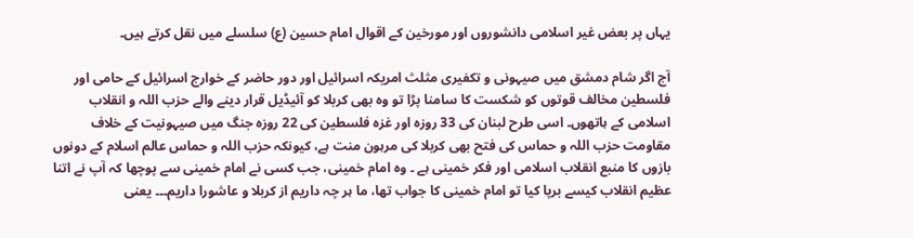یہاں پر بعض غیر اسلامی دانشوروں اور مورخین کے اقوال امام حسین (ع) سلسلے میں نقل کرتے ہیں۔

آج اگر شام دمشق میں صیہونی و تکفیری مثلث امریکہ اسرائیل اور دور حاضر کے خوارج اسرائیل کے حامی اور فلسطین مخالف قوتوں کو شکست کا سامنا پڑا تو وہ بھی کربلا کو آئیڈیل قرار دینے والے حزب اللہ و انقلاب اسلامی کے ہاتھوں۔ اسی طرح لبنان کی 33 روزہ اور غزہ فلسطین کی 22 روزہ جنگ میں صیہونیت کے خلاف مقاومت حزب اللہ و حماس کی فتح بھی کربلا کی مرہون منت ہے، کیونکہ حزب اللہ و حماس عالم اسلام کے دونوں بازوں کا منبع انقلاب اسلامی اور فکر خمینی ہے ۔ وہ امام خمینی، جب کسی نے امام خمینی سے پوچھا کہ آپ نے اتنا عظیم انقلاب کیسے برپا کیا تو امام خمینی کا جواب تھا، ما ہر چہ داریم از کربلا و عاشورا داریم۔۔۔ یعنی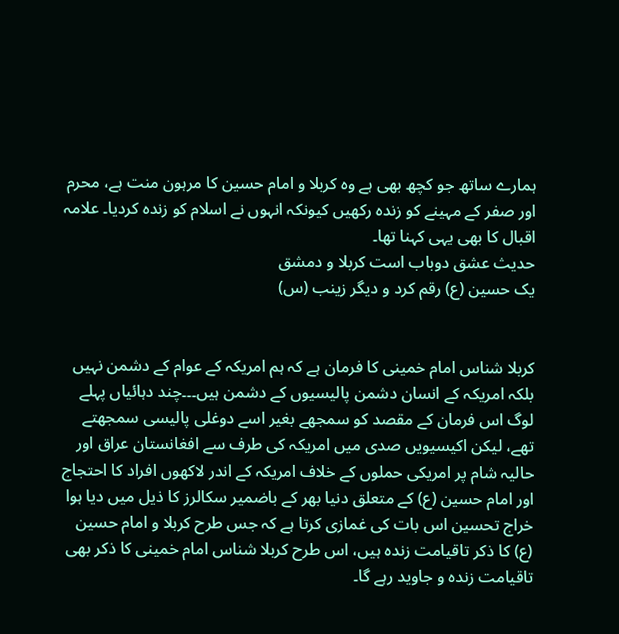ہمارے ساتھ جو کچھ بھی ہے وہ کربلا و امام حسین کا مرہون منت ہے، محرم اور صفر کے مہینے کو زندہ رکھیں کیونکہ انہوں نے اسلام کو زندہ کردیا۔ علامہ اقبال کا بھی یہی کہنا تھا۔
حدیث عشق دوباب است کربلا و دمشق
یک حسین (ع) رقم کرد و دیگر زینب (س)


کربلا شناس امام خمینی کا فرمان ہے کہ ہم امریکہ کے عوام کے دشمن نہیں بلکہ امریکہ کے انسان دشمن پالیسیوں کے دشمن ہیں۔۔۔چند دہائیاں پہلے لوگ اس فرمان کے مقصد کو سمجھے بغیر اسے دوغلی پالیسی سمجھتے تھے، لیکن اکیسیویں صدی میں امریکہ کی طرف سے افغانستان عراق اور حالیہ شام پر امریکی حملوں کے خلاف امریکہ کے اندر لاکھوں افراد کا احتجاج اور امام حسین (ع) کے متعلق دنیا بھر کے باضمیر سکالرز کا ذیل میں دیا ہوا خراج تحسین اس بات کی غمازی کرتا ہے کہ جس طرح کربلا و امام حسین (ع) کا ذکر تاقیامت زندہ ہیں، اس طرح کربلا شناس امام خمینی کا ذکر بھی تاقیامت زندہ و جاوید رہے گا۔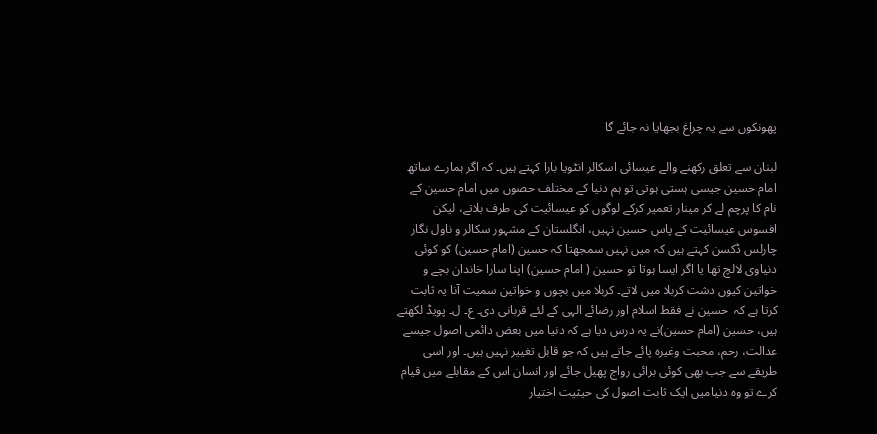پھونکوں سے یہ چراغ بجھایا نہ جائے گا

لبنان سے تعلق رکھنے والے عیسائی اسکالر انٹویا بارا کہتے ہیں۔ کہ اگر ہمارے ساتھ امام حسین جیسی ہستی ہوتی تو ہم دنیا کے مختلف حصوں میں امام حسین کے نام کا پرچم لے کر مینار تعمیر کرکے لوگوں کو عیسائیت کی طرف بلاتے، لیکن افسوس عیسائیت کے پاس حسین نہیں، انگلستان کے مشہور سکالر و ناول نگار چارلس ڈکسن کہتے ہیں کہ میں نہیں سمجھتا کہ حسین (امام حسین) کو کوئی دنیاوی لالچ تھا یا اگر ایسا ہوتا تو حسین ( امام حسین) اپنا سارا خاندان بچے و خواتین کیوں دشت کربلا میں لاتے۔ کربلا میں بچوں و خواتین سمیت آنا یہ ثابت کرتا ہے کہ  حسین نے فقط اسلام اور رضائے الہی کے لئے قربانی دی۔ ع۔ ل۔ پویڈ لکھتے ہیں، حسین (امام حسین)نے یہ درس دیا ہے کہ دنیا میں بعض دائمی اصول جیسے عدالت، رحم، محبت وغیرہ پائے جاتے ہیں کہ جو قابل تغییر نہیں ہیں۔ اور اسی طریقے سے جب بھی کوئی برائی رواج پھیل جائے اور انسان اس کے مقابلے میں قیام کرے تو وہ دنیامیں ایک ثابت اصول کی حیثیت اختیار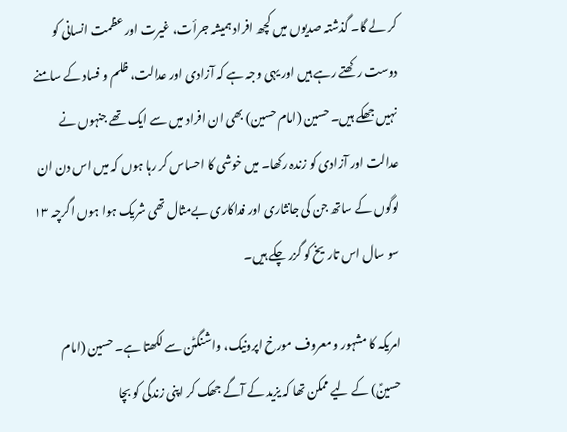کر لے گا۔ گذشتہ صدیوں میں کچھ افراد ہمیشہ جرأت، غیرت اور عظمت انسانی کو دوست رکھتے رہے ہیں اور یہی وجہ ہے کہ آزادی اور عدالت، ظلم و فساد کے سامنے نہیں جھکے ہیں۔ حسین (امام حسین) بھی ان افراد میں سے ایک تھے جنہوں نے عدالت اور آزادی کو زندہ رکھا۔ میں خوشی کا احساس کر رہا ہوں کہ میں اس دن ان لوگوں کے ساتھ جن کی جانثاری اور فداکاری بےمثال تھی شریک ہوا ہوں اگرچہ ۱۳ سو سال اس تاریخ کو گزر چکے ہیں۔

امریکہ کا مشہور و معروف مورخ اپرونیک، واشنگٹن سے لکھتا ہے۔ حسین (امام حسینؑ) کے لیے ممکن تھا کہ یزید کے آگے جھک کر اپنی زندگی کو بچا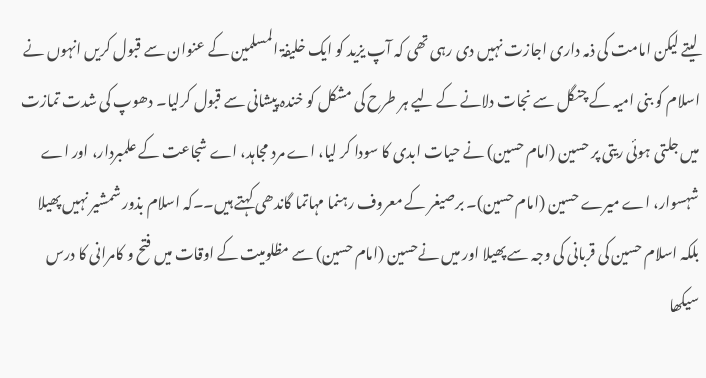لیتے لیکن امامت کی ذمہ داری اجازت نہیں دی رہی تھی کہ آپ یزید کو ایک خلیفۃ المسلمین کے عنوان سے قبول کریں انہوں نے اسلام کو بنی امیہ کے چنگل سے نجات دلانے کے لیے ہر طرح کی مشکل کو خندہ پیشانی سے قبول کرلیا۔ دھوپ کی شدت تمازت میں جلتی ہوئی ریتی پر حسین (امام حسین) نے حیات ابدی کا سودا کر لیا، اے مرد مجاہد، اے شجاعت کے علمبردار، اور اے شہسوار، اے میرے حسین (امام حسین)۔ برصیغر کے معروف رہنما مہاتما گاندھی کہتے ہیں۔۔کہ اسلام بذور شمشیر نہیں پھیلا بلکہ اسلام حسین کی قربانی کی وجہ سے پھیلا اور میں نےحسین (امام حسین) سے مظلومیت کے اوقات میں فتح و کامرانی کا درس سیکھا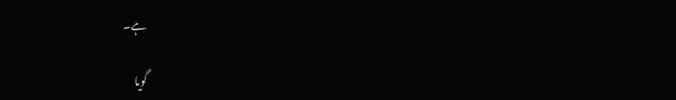ہے۔

گویا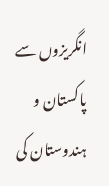انگریزوں سے پاکستان و ہندوستان کی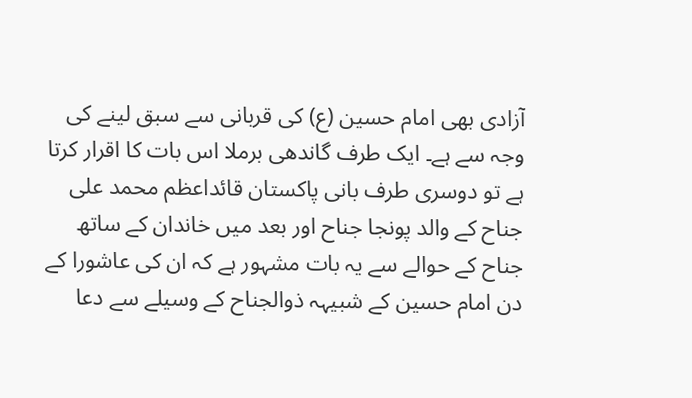آزادی بھی امام حسین (ع) کی قربانی سے سبق لینے کی وجہ سے ہے۔ ایک طرف گاندھی برملا اس بات کا اقرار کرتا ہے تو دوسری طرف بانی پاکستان قائداعظم محمد علی جناح کے والد پونجا جناح اور بعد میں خاندان کے ساتھ جناح کے حوالے سے یہ بات مشہور ہے کہ ان کی عاشورا کے دن امام حسین کے شبیہہ ذوالجناح کے وسیلے سے دعا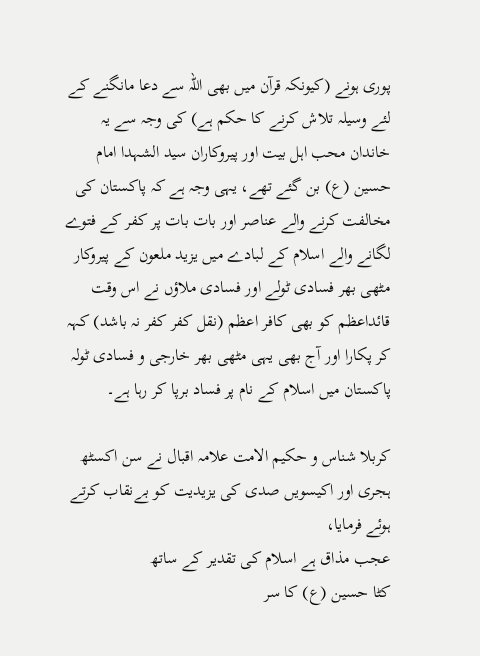پوری ہونے (کیونکہ قرآن میں بھی اللہ سے دعا مانگنے کے لئے وسیلہ تلاش کرنے کا حکم ہے) کی وجہ سے یہ خاندان محب اہل بیت اور پیروکاران سید الشہدا امام حسین (ع) بن گئے تھے، یہی وجہ ہے کہ پاکستان کی مخالفت کرنے والے عناصر اور بات بات پر کفر کے فتوے لگانے والے اسلام کے لبادے میں یزید ملعون کے پیروکار مٹھی بھر فسادی ٹولے اور فسادی ملاؤں نے اس وقت قائداعظم کو بھی کافر اعظم (نقل کفر کفر نہ باشد) کہہ کر پکارا اور آج بھی یہی مٹھی بھر خارجی و فسادی ٹولہ پاکستان میں اسلام کے نام پر فساد برپا کر رہا ہے۔

کربلا شناس و حکیم الامت علامہ اقبال نے سن اکسٹھ ہجری اور اکیسویں صدی کی یزیدیت کو بےنقاب کرتے ہوئے فرمایا،
عجب مذاق ہے اسلام کی تقدیر کے ساتھ
کٹا حسین (ع) کا سر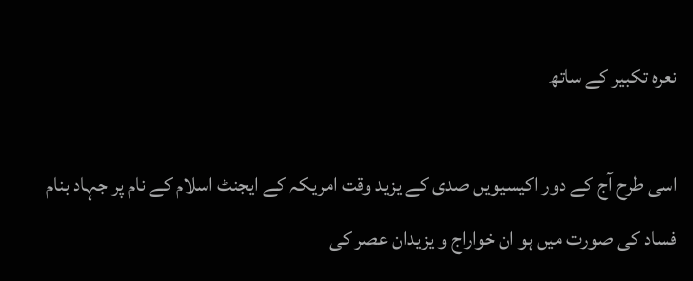نعرہ تکبیر کے ساتھ

اسی طرح آج کے دور اکیسیویں صدی کے یزید وقت امریکہ کے ایجنٹ اسلام کے نام پر جہاد بنام فساد کی صورت میں ہو ان خواراج و یزیدان عصر کی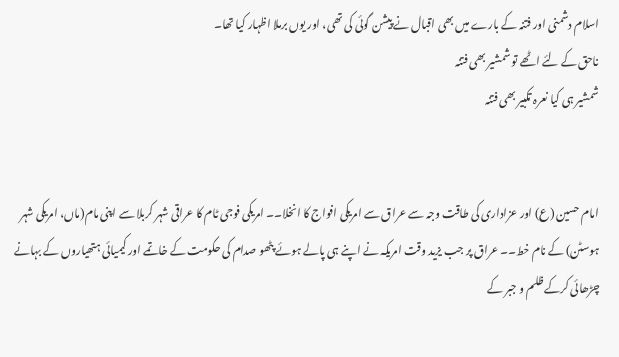اسلام دشمنی اور فتنہ کے بارے میں بھی اقبال نے پیشن گوئی کی تھی، اور یوں برملا اظہار کیا تھا۔
ناحق کے لئے اٹھے تو شمشیر بھی فتنہ
شمشیر ہی کیا نعرہ تکبیر بھی فتنہ


امام حسین (ع) اور عزاداری کی طاقت وجہ سے عراق سے امریکی افواج کا انخلا۔۔ امریکی فوجی ٹام کا عراقی شہر کربلا سے اپنی مام(ماں، امریکی شہر ہوسٹن) کے نام خط۔۔ عراق پر جب یزید وقت امریکہ نے اپنے ہی پالے ہوئے پٹھو صدام کی حکومت کے خاتمے اور کیمیائی ہتھیاروں کے بہانے چڑھائی کرکے ظلم و جبر کے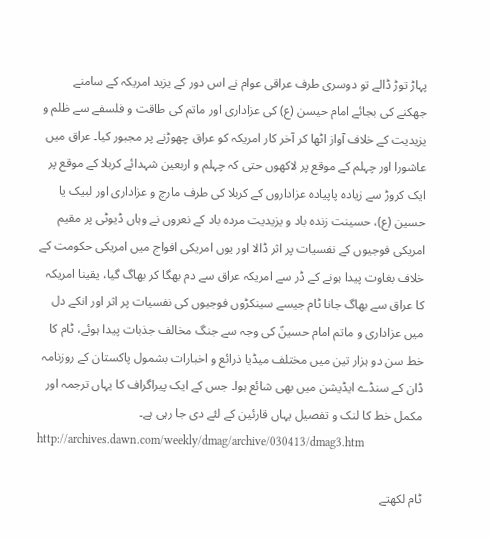پہاڑ توڑ ڈالے تو دوسری طرف عراقی عوام نے اس دور کے یزید امریکہ کے سامنے جھکنے کی بجائے امام حیسن (ع) کی عزاداری اور ماتم کی طاقت و فلسفے سے ظلم و یزیدیت کے خلاف آواز اٹھا کر آخر کار امریکہ کو عراق چھوڑنے پر مجبور کیا۔ عراق میں عاشورا اور چہلم کے موقع پر لاکھوں حتی کہ چہلم و اربعین شہدائے کربلا کے موقع پر ایک کروڑ سے زیادہ پاپیادہ عزاداروں کے کربلا کی طرف مارچ و عزاداری اور لبیک یا حسین (ع)، حسینت زندہ باد و یزیدیت مردہ باد کے نعروں نے وہاں ڈیوٹی پر مقیم امریکی فوجیوں کے نفسیات پر اثر ڈالا اور یوں امریکی افواج میں امریکی حکومت کے خلاف بغاوت پیدا ہونے کے ڈر سے امریکہ عراق سے دم بھگا کر بھاگ گیا، یقینا امریکہ کا عراق سے بھاگ جانا ٹام جیسے سینکڑوں فوجیوں کی نفسیات پر اثر اور انکے دل میں عزاداری و ماتم امام حسینؑ کی وجہ سے جنگ مخالف جذبات پیدا ہوئے، ٹام کا خط سن دو ہزار تین میں مختلف میڈیا ذرائع و اخبارات بشمول پاکستان کے روزنامہ ڈان کے سنڈے ایڈیشن میں بھی شائع ہوا۔ جس کے ایک پیراگراف کا یہاں ترجمہ اور مکمل خط کا لنک و تفصیل یہاں قارئین کے لئے دی جا رہی ہے۔
http://archives.dawn.com/weekly/dmag/archive/030413/dmag3.htm

ٹام لکھتے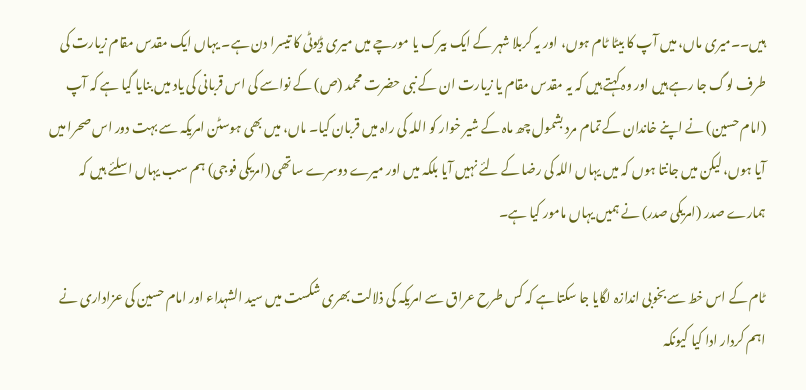ہیں۔۔میری ماں، میں آپ کا بیٹا ٹام ہوں، اور یہ کربلا شہر کے ایک بیرک یا مورچے میں میری ڈیوٹی کا تیسرا دن ہے۔ یہاں ایک مقدس مقام زیارت کی طرف لوگ جا رہے ہیں اور وہ کہتے ہیں کہ یہ مقدس مقام یا زیارت ان کے نبی حضرت محمد (ص) کے نواسے کی اس قربانی کی یاد میں بنایا گیا ہے کہ آپ (امام حسین) نے اپنے خاندان کے تمام مرد بشمول چھ ماہ کے شیر خوار کو اللہ کی راہ میں قربان کیا۔ ماں، میں بھی ہوسٹن امریکہ سے بہت دور اس صحرا میں آیا ہوں، لیکن میں جانتا ہوں کہ میں یہاں اللہ کی رضا کے لئے نہیں آیا بلکہ میں اور میرے دوسرے ساتھی (امریکی فوجی) ہم سب یہاں اسلئے ہیں کہ ہمارے صدر (امریکی صدر) نے ہمیں یہاں مامور کیا ہے۔

ٹام کے اس خط سے بخوبی اندازہ لگایا جا سکتا ہے کہ کس طرح عراق سے امریکہ کی ذلالت بھری شکست میں سید الشہداء اور امام حسین کی عزاداری نے اہم کردار ادا کیا کیونکہ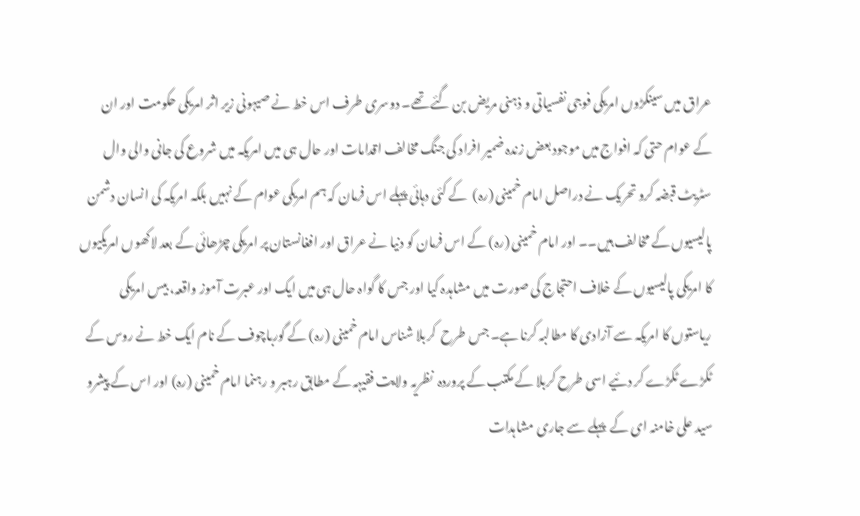عراق میں سینکڑوں امریکی فوجی نفسیاتی و ذہنی مریض بن گئے تھے۔ دوسری طرف اس خط نے صیہونی زیر اثر امریکی حکومت اور ان کے عوام حتی کہ افواج میں موجود بعض زندہ ضمیر افراد کی جنگ مخالف اقدامات اور حال ہی میں امریکہ میں شروع کی جانی والی وال سٹریٹ قبضہ کرو تحریک نے دراصل امام خمینی (رہ)  کے کئی دہائی پہلے اس فرمان کہ ہم امریکی عوام کے نہیں بلکہ امریکہ کی انسان دشمن پالیسیوں کے مخالف ہیں۔۔ اور امام خمینی (رہ) کے اس فرمان کو دنیا نے عراق اور افغانستان پر امریکی چڑھائی کے بعد لاکھوں امریکیوں کا امریکی پالیسیوں کے خلاف احتجاج کی صورت میں مشاہدہ کیا اور جس کا گواہ حال ہی میں ایک اور عبرت آموز واقعہ، بیس امریکی ریاستوں کا امریکہ سے آزادی کا مطالبہ کرنا ہے۔ جس طرح  کربلا شناس امام خمینی (رہ) کے گورباچوف کے نام ایک خط نے روس کے ٹکڑے ٹکڑے کر دئیے اسی طرح کربلا کے مکتب کے پروردہ  نظریہ ولایت فقیہہ کے مطابق رہبر و رہنما امام خمینی (رہ) اور اس کے پیشرو سید علی خامنہ ای کے  پہلے سے جاری مشاہدات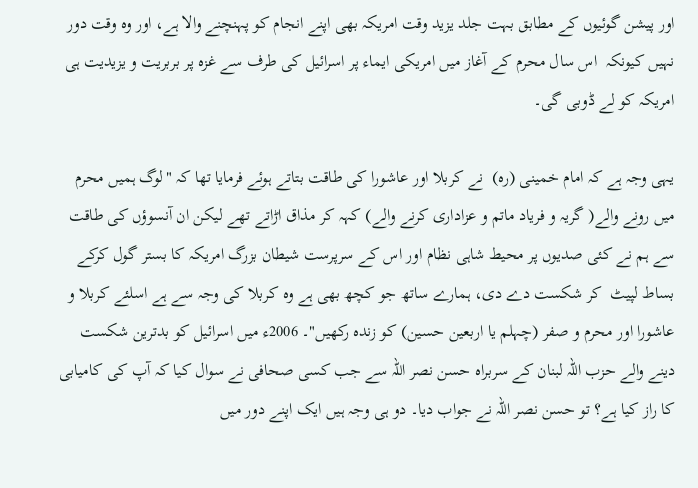اور پیشن گوئیوں کے مطابق بہت جلد یزید وقت امریکہ بھی اپنے انجام کو پہنچنے والا ہے، اور وہ وقت دور نہیں کیونکہ  اس سال محرم کے آغاز میں امریکی ایماء پر اسرائیل کی طرف سے غزہ پر بربریت و یزیدیت ہی امریکہ کو لے ڈوبی گی۔

یہی وجہ ہے کہ امام خمینی (رہ)  نے کربلا اور عاشورا کی طاقت بتاتے ہوئے فرمایا تھا کہ "لوگ ہمیں محرم میں رونے والے( گریہ و فریاد ماتم و عزاداری کرنے والے) کہہ کر مذاق اڑاتے تھے لیکن ان آنسوؤں کی طاقت سے ہم نے کئی صدیوں پر محیط شاہی نظام اور اس کے سرپرست شیطان بزرگ امریکہ کا بستر گول کرکے بساط لپیٹ  کر شکست دے دی، ہمارے ساتھ جو کچھ بھی ہے وہ کربلا کی وجہ سے ہے اسلئے کربلا و عاشورا اور محرم و صفر (چہلم یا اربعین حسین) کو زندہ رکھیں"۔ 2006ء میں اسرائیل کو بدترین شکست دینے والے حزب اللہ لبنان کے سربراہ حسن نصر اللہ سے جب کسی صحافی نے سوال کیا کہ آپ کی کامیابی کا راز کیا ہے؟ تو حسن نصر اللہ نے جواب دیا۔ دو ہی وجہ ہیں ایک اپنے دور میں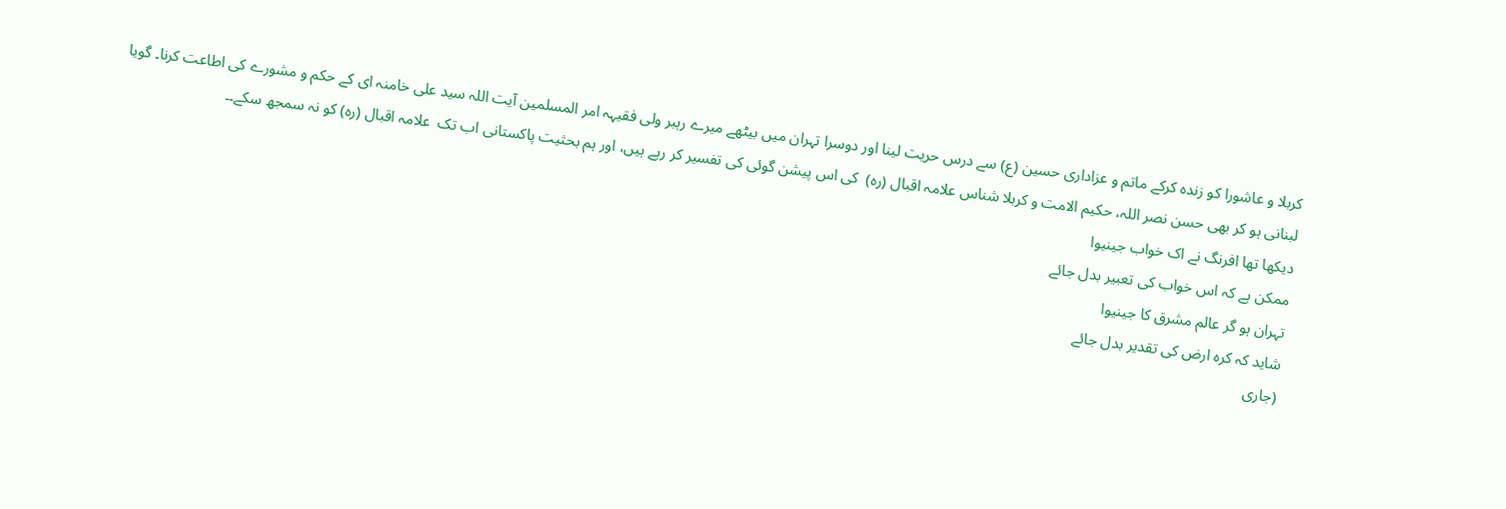کربلا و عاشورا کو زندہ کرکے ماتم و عزاداری حسین (ع) سے درس حریت لینا اور دوسرا تہران میں بیٹھے میرے رہبر ولی فقیہہ امر المسلمین آیت اللہ سید علی خامنہ ای کے حکم و مشورے کی اطاعت کرنا۔ گویا لبنانی ہو کر بھی حسن نصر اللہ، حکیم الامت و کربلا شناس علامہ اقبال (رہ)  کی اس پیشن گوئی کی تفسیر کر رہے ہیں، اور ہم بحثیت پاکستانی اب تک  علامہ اقبال (رہ) کو نہ سمجھ سکے۔۔
دیکھا تھا افرنگ نے اک خواب جینیوا
ممکن ہے کہ اس خواب کی تعبیر بدل جائے
تہران ہو گر عالم مشرق کا جینیوا
شاید کہ کرہ ارض کی تقدیر بدل جائے
(جاری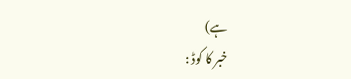ہے)
خبر کا کوڈ :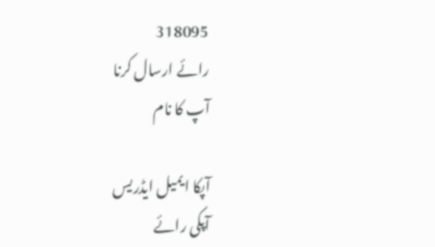318095
رائے ارسال کرنا
آپ کا نام

آپکا ایمیل ایڈریس
آپکی رائے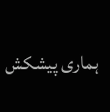ہماری پیشکش